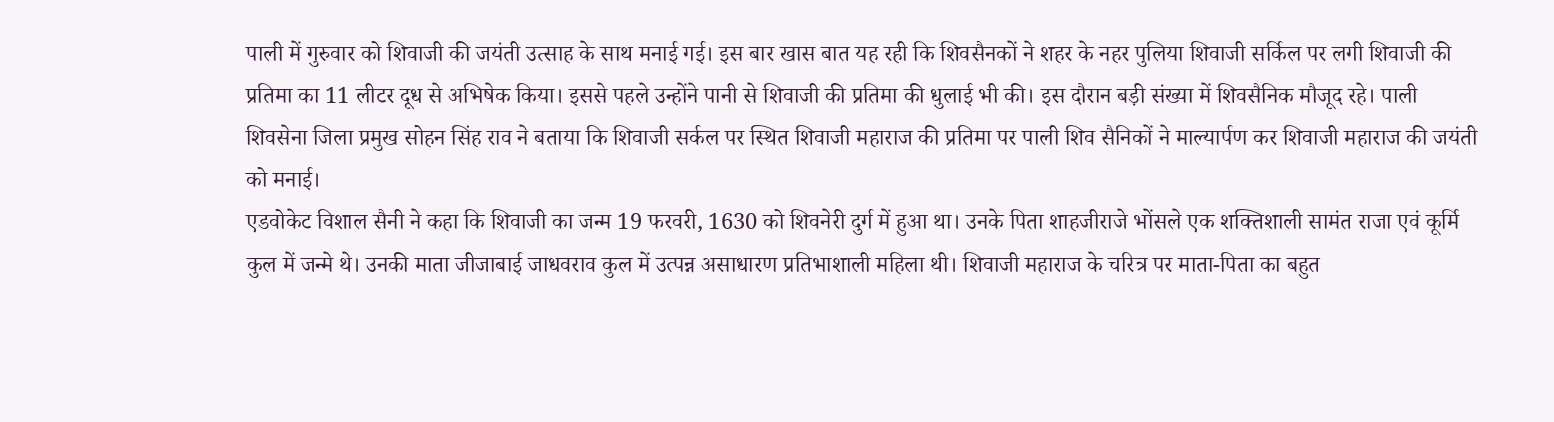पाली में गुरुवार को शिवाजी की जयंती उत्साह के साथ मनाई गई। इस बार खास बात यह रही कि शिवसैनकों ने शहर के नहर पुलिया शिवाजी सर्किल पर लगी शिवाजी की प्रतिमा का 11 लीटर दूध से अभिषेक किया। इससे पहले उन्होंने पानी से शिवाजी की प्रतिमा की धुलाई भी की। इस दौरान बड़ी संख्या में शिवसैनिक मौजूद रहे। पाली शिवसेना जिला प्रमुख सोहन सिंह राव ने बताया कि शिवाजी सर्कल पर स्थित शिवाजी महाराज की प्रतिमा पर पाली शिव सैनिकों ने माल्यार्पण कर शिवाजी महाराज की जयंती को मनाई।
एडवोकेट विशाल सैनी ने कहा कि शिवाजी का जन्म 19 फरवरी, 1630 को शिवनेरी दुर्ग में हुआ था। उनके पिता शाहजीराजे भोंसले एक शक्तिशाली सामंत राजा एवं कूर्मि कुल में जन्मे थे। उनकी माता जीजाबाई जाधवराव कुल में उत्पन्न असाधारण प्रतिभाशाली महिला थी। शिवाजी महाराज के चरित्र पर माता-पिता का बहुत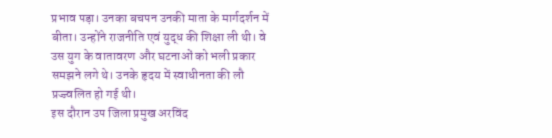प्रभाव पड़ा। उनका बचपन उनकी माता के मार्गदर्शन में बीता। उन्होंने राजनीति एवं युद्ध की शिक्षा ली थी। वे उस युग के वातावरण और घटनाओं को भली प्रकार समझने लगे थे। उनके हृदय में स्वाधीनता की लौ प्रज्ज्वलित हो गई थी।
इस दौरान उप जिला प्रमुख अरविंद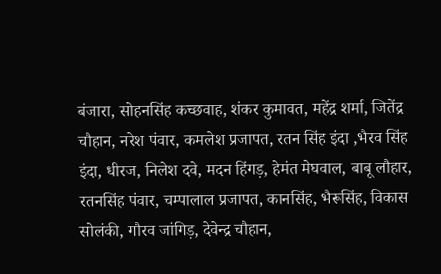बंजारा, सोहनसिंह कच्छवाह, शंकर कुमावत, महेंद्र शर्मा, जितेंद्र चौहान, नरेश पंवार, कमलेश प्रजापत, रतन सिंह इंदा ,भैरव सिंह इंदा, धीरज, निलेश दवे, मदन हिंगड़, हेमंत मेघवाल, बाबू लौहार, रतनसिंह पंवार, चम्पालाल प्रजापत, कानसिंह, भैरूसिंह, विकास सोलंकी, गौरव जांगिड़, देवेन्द्र चौहान,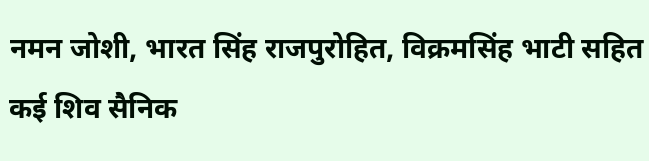नमन जोशी, भारत सिंह राजपुरोहित, विक्रमसिंह भाटी सहित कई शिव सैनिक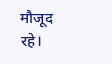मौजूद रहे।